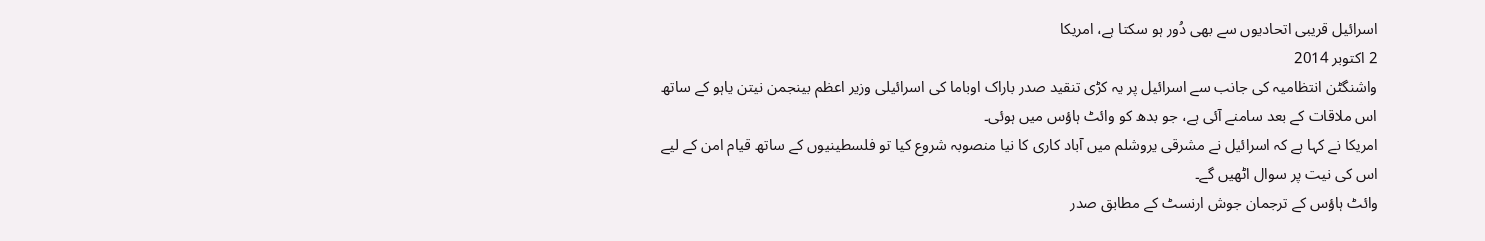اسرائیل قریبی اتحادیوں سے بھی دُور ہو سکتا ہے، امریکا
2 اکتوبر 2014
واشنگٹن انتظامیہ کی جانب سے اسرائیل پر یہ کڑی تنقید صدر باراک اوباما کی اسرائیلی وزیر اعظم بینجمن نیتن یاہو کے ساتھ اس ملاقات کے بعد سامنے آئی ہے، جو بدھ کو وائٹ ہاؤس میں ہوئی۔
امریکا نے کہا ہے کہ اسرائیل نے مشرقی یروشلم میں آباد کاری کا نیا منصوبہ شروع کیا تو فلسطینیوں کے ساتھ قیام امن کے لیے اس کی نیت پر سوال اٹھیں گے۔
وائٹ ہاؤس کے ترجمان جوش ارنسٹ کے مطابق صدر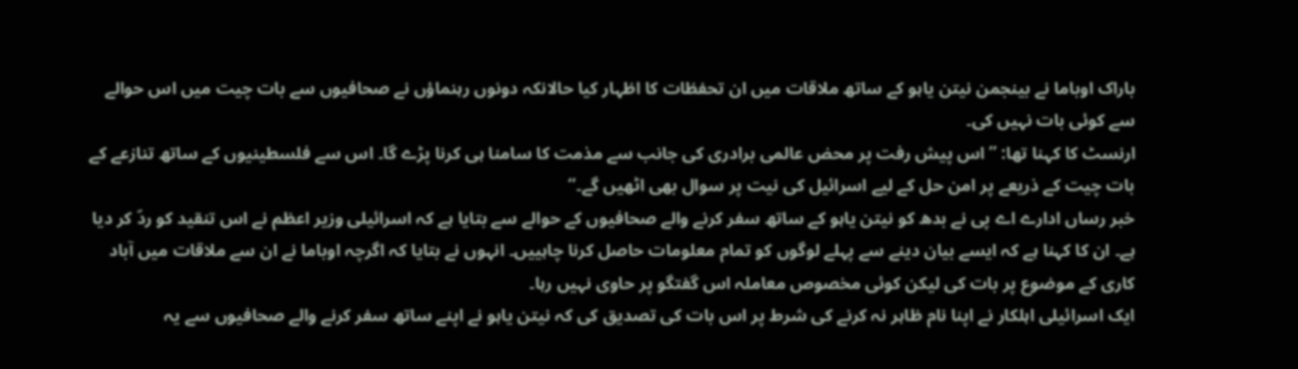باراک اوباما نے بینجمن نیتن یاہو کے ساتھ ملاقات میں ان تحفظات کا اظہار کیا حالانکہ دونوں رہنماؤں نے صحافیوں سے بات چیت میں اس حوالے سے کوئی بات نہیں کی۔
ارنسٹ کا کہنا تھا: ’’اس پیش رفت پر محض عالمی برادری کی جانب سے مذمت کا سامنا ہی کرنا پڑے گا۔ اس سے فلسطینیوں کے ساتھ تنازعے کے بات چیت کے ذریعے پر امن حل کے لیے اسرائیل کی نیت پر سوال بھی اٹھیں گے۔‘‘
خبر رساں ادارے اے پی نے بدھ کو نیتن یاہو کے ساتھ سفر کرنے والے صحافیوں کے حوالے سے بتایا ہے کہ اسرائیلی وزیر اعظم نے اس تنقید کو ردّ کر دیا ہے۔ ان کا کہنا ہے کہ ایسے بیان دینے سے پہلے لوگوں کو تمام معلومات حاصل کرنا چاہییں۔ انہوں نے بتایا کہ اگرچہ اوباما نے ان سے ملاقات میں آباد کاری کے موضوع پر بات کی لیکن کوئی مخصوص معاملہ اس گفتگو پر حاوی نہیں رہا۔
ایک اسرائیلی اہلکار نے اپنا نام ظاہر نہ کرنے کی شرط پر اس بات کی تصدیق کی کہ نیتن یاہو نے اپنے ساتھ سفر کرنے والے صحافیوں سے یہ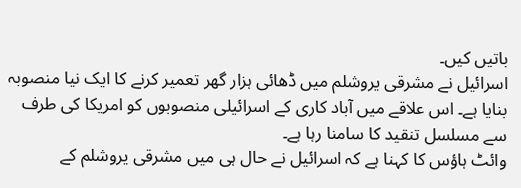باتیں کیں۔
اسرائیل نے مشرقی یروشلم میں ڈھائی ہزار گھر تعمیر کرنے کا ایک نیا منصوبہ بنایا ہے۔ اس علاقے میں آباد کاری کے اسرائیلی منصوبوں کو امریکا کی طرف سے مسلسل تنقید کا سامنا رہا ہے۔
وائٹ ہاؤس کا کہنا ہے کہ اسرائیل نے حال ہی میں مشرقی یروشلم کے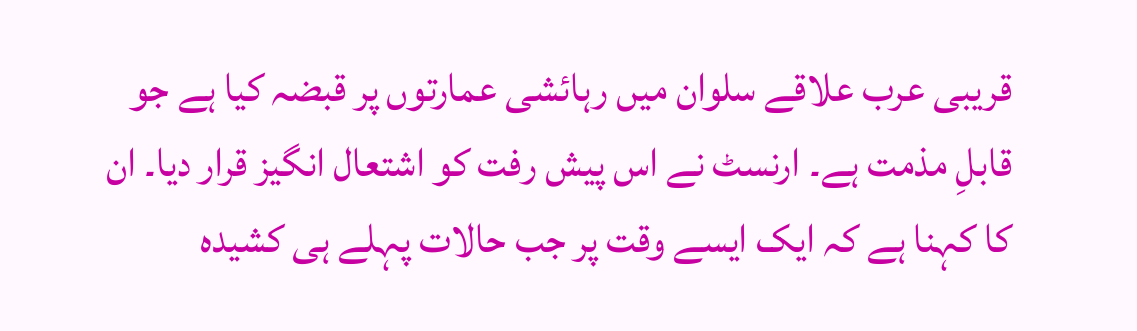قریبی عرب علاقے سلوان میں رہائشی عمارتوں پر قبضہ کیا ہے جو قابلِ مذمت ہے۔ ارنسٹ نے اس پیش رفت کو اشتعال انگیز قرار دیا۔ ان کا کہنا ہے کہ ایک ایسے وقت پر جب حالات پہلے ہی کشیدہ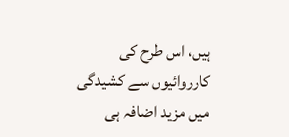ہیں، اس طرح کی کارروائیوں سے کشیدگی میں مزید اضافہ ہی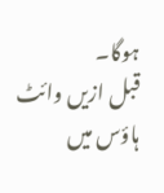ہوگا۔
قبل ازیں وائٹ ہاؤس میں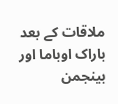ملاقات کے بعد باراک اوباما اور بینجمن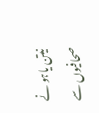نیتن یاہو نے صحافیوں سے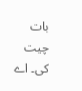بات چیت کی۔ اے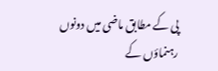پی کے مطابق ماضی میں دونوں رہنماؤں کے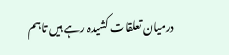درمیان تعلقات کشیدہ رہے ہیں تاہم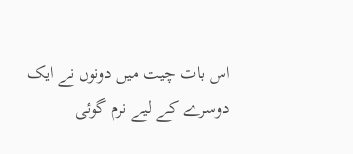اس بات چیت میں دونوں نے ایک دوسرے کے لیے نرم گوئی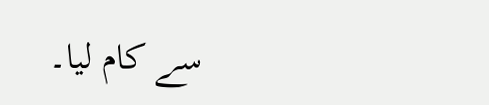سے کام لیا۔